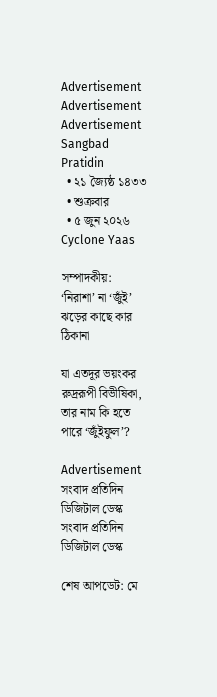Advertisement
Advertisement
Advertisement
Sangbad Pratidin
  • ২১ জ্যৈষ্ঠ ১৪৩৩
  • শুক্রবার
  • ৫ জুন ২০২৬
Cyclone Yaas

সম্পাদকীয়: ‘নিরাশা’ না ‘জুঁই’ ঝড়ের কাছে কার ঠিকানা

যা এতদূর ভয়ংকর রুদ্ররূপী বিভীষিকা, তার নাম কি হতে পারে ‘জুঁইফুল’?

Advertisement
সংবাদ প্রতিদিন ডিজিটাল ডেস্ক
সংবাদ প্রতিদিন ডিজিটাল ডেস্ক

শেষ আপডেট: মে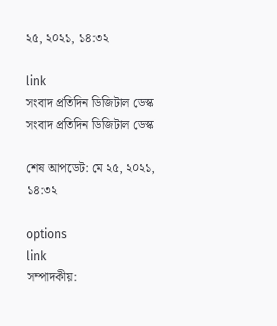২৫, ২০২১, ১৪:৩২

link
সংবাদ প্রতিদিন ডিজিটাল ডেস্ক
সংবাদ প্রতিদিন ডিজিটাল ডেস্ক

শেষ আপডেট: মে ২৫, ২০২১, ১৪:৩২

options
link
সম্পাদকীয়: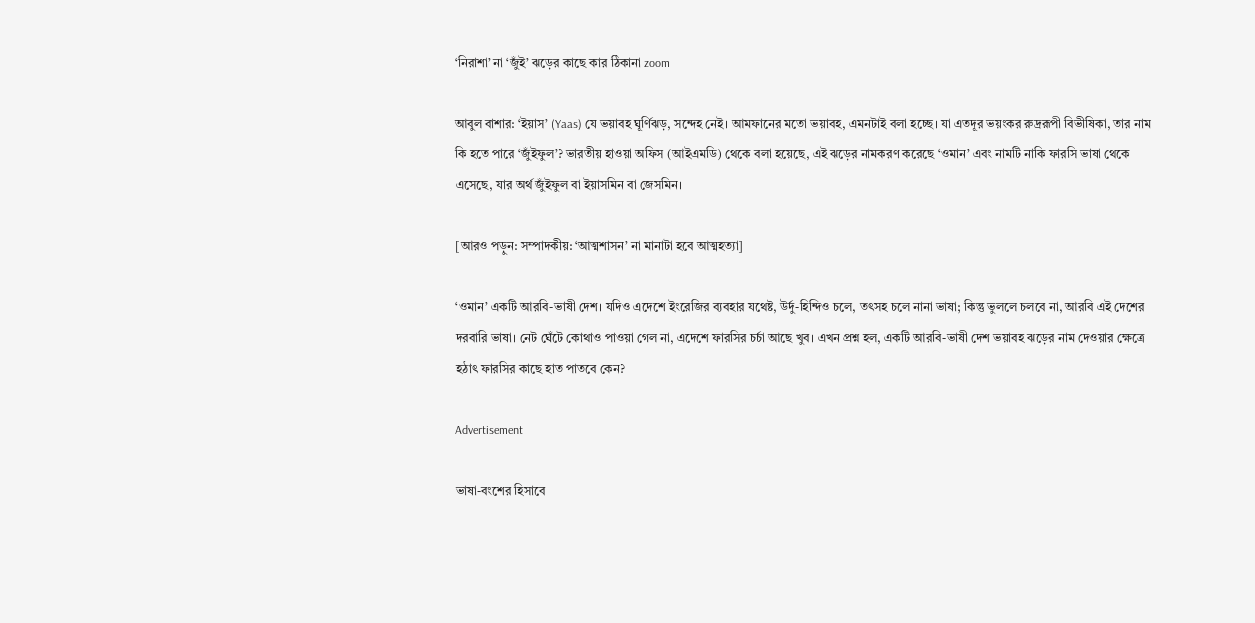‘নিরাশা’ না ‘জুঁই’ ঝড়ের কাছে কার ঠিকানা zoom

আবুল বাশার: ‘ইয়াস’ (Yaas) যে ভয়াবহ ঘূর্ণিঝড়, সন্দেহ নেই। আমফানের মতো ভয়াবহ, এমনটাই বলা হচ্ছে। যা এতদূর ভয়ংকর রুদ্ররূপী বিভীষিকা, তার নাম কি হতে পারে ‘জুঁইফুল’? ভারতীয় হাওয়া অফিস (আইএমডি) থেকে বলা হয়েছে, এই ঝড়ের নামকরণ করেছে ‘ওমান’ এবং নামটি নাকি ফারসি ভাষা থেকে এসেছে, যার অর্থ জুঁইফুল বা ইয়াসমিন বা জেসমিন।

[আরও পড়ুন: সম্পাদকীয়: ‘আত্মশাসন’ না মানাটা হবে আত্মহত্যা]

‘ওমান’ একটি আরবি-ভাষী দেশ। যদিও এদেশে ইংরেজির ব্যবহার যথেষ্ট, উর্দু-হিন্দিও চলে, তৎসহ চলে নানা ভাষা; কিন্তু ভুললে চলবে না, আরবি এই দেশের দরবারি ভাষা। নেট ঘেঁটে কোথাও পাওয়া গেল না, এদেশে ফারসির চর্চা আছে খুব। এখন প্রশ্ন হল, একটি আরবি-ভাষী দেশ ভয়াবহ ঝড়ের নাম দেওয়ার ক্ষেত্রে হঠাৎ ফারসির কাছে হাত পাতবে কেন?

Advertisement

ভাষা-বংশের হিসাবে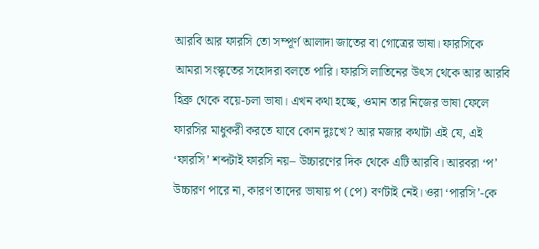আরবি আর ফারসি তো সম্পূর্ণ আলাদা জাতের বা গোত্রের ভাষা। ফারসিকে আমরা সংস্কৃতের সহোদরা বলতে পারি। ফারসি লাতিনের উৎস থেকে আর আরবি হিব্রু থেকে বয়ে-চলা ভাষা। এখন কথা হচ্ছে, ওমান তার নিজের ভাষা ফেলে ফারসির মাধুকরী করতে যাবে কোন দুঃখে? আর মজার কথাটা এই যে, এই ‘ফারসি’ শব্দটাই ফারসি নয়– উচ্চারণের দিক থেকে এটি আরবি। আরবরা ‘প’ উচ্চারণ পারে না, কারণ তাদের ভাষায় প (পে) বর্ণটাই নেই। ওরা ‘পারসি’-কে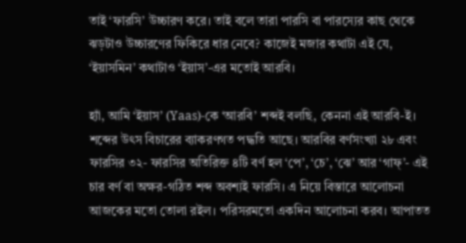তাই ‘ফারসি’ উচ্চারণ করে। তাই বলে তারা পারসি বা পারস্যের কাছ থেকে ঝড়টাও উচ্চারণের ফিকিরে ধার নেবে? কাজেই মজার কথাটা এই যে, ‘ইয়াসমিন’ কথাটাও ‘ইয়াস’-এর মতোই আরবি।

হ্যাঁ, আমি ‘ইয়াস’ (Yaas)-কে ‘আরবি’ শব্দই বলছি, কেননা এই আরবি-ই। শব্দের উৎস বিচারের ব্যাকরণগত পদ্ধতি আছে। আরবির বর্ণসংখ্যা ২৮ এবং ফারসির ৩২- ফারসির অতিরিক্ত ৪টি বর্ণ হল ‘পে’, ‘চে’, ‘ঝে’ আর ‘গাফ্‌’- এই চার বর্ণ বা অক্ষর-গঠিত শব্দ অবশ্যই ফারসি। এ নিয়ে বিস্তারে আলোচনা আজকের মতো তোলা রইল। পরিসরমতো একদিন আলোচনা করব। আপাতত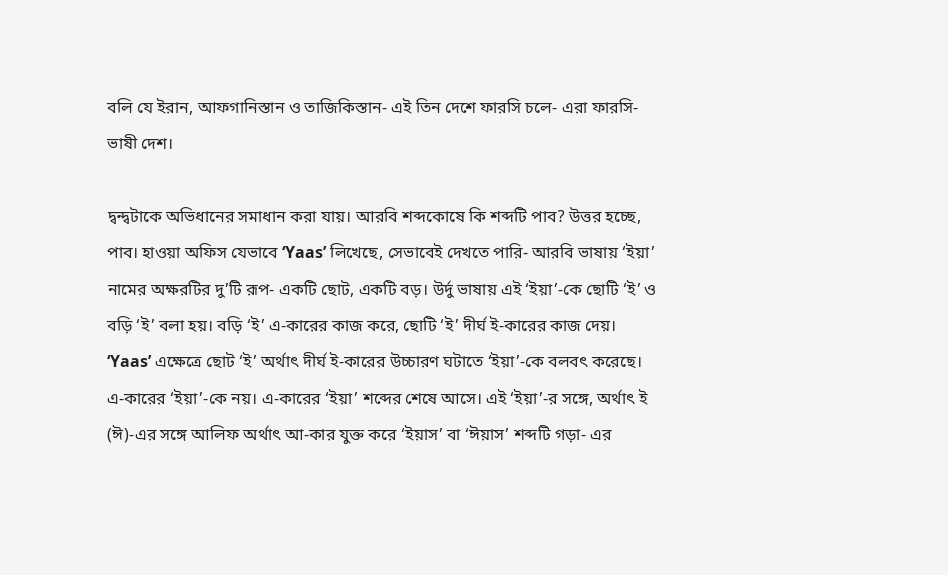বলি যে ইরান, আফগানিস্তান ও তাজিকিস্তান- এই তিন দেশে ফারসি চলে- এরা ফারসি-ভাষী দেশ।

দ্বন্দ্বটাকে অভিধানের সমাধান করা যায়। আরবি শব্দকোষে কি শব্দটি পাব? উত্তর হচ্ছে, পাব। হাওয়া অফিস যেভাবে ‘Yaas’ লিখেছে, সেভাবেই দেখতে পারি- আরবি ভাষায় ‘ইয়া’ নামের অক্ষরটির দু’টি রূপ- একটি ছোট, একটি বড়। উর্দু ভাষায় এই ‘ইয়া’-কে ছোটি ‘ই’ ও বড়ি ‘ই’ বলা হয়। বড়ি ‘ই’ এ-কারের কাজ করে, ছোটি ‘ই’ দীর্ঘ ই-কারের কাজ দেয়। ‘Yaas’ এক্ষেত্রে ছোট ‘ই’ অর্থাৎ দীর্ঘ ই-কারের উচ্চারণ ঘটাতে ‘ইয়া’-কে বলবৎ করেছে। এ-কারের ‘ইয়া’-কে নয়। এ-কারের ‘ইয়া’ শব্দের শেষে আসে। এই ‘ইয়া’-র সঙ্গে, অর্থাৎ ই (ঈ)-এর সঙ্গে আলিফ অর্থাৎ আ-কার যুক্ত করে ‘ইয়াস’ বা ‘ঈয়াস’ শব্দটি গড়া- এর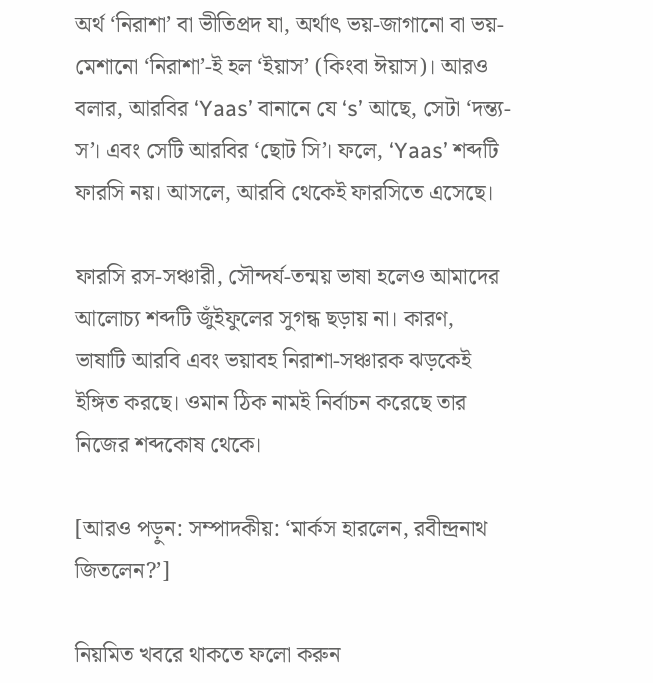অর্থ ‘নিরাশা’ বা ভীতিপ্রদ যা, অর্থাৎ ভয়-জাগানো বা ভয়-মেশানো ‘নিরাশা’-ই হল ‘ইয়াস’ (কিংবা ঈয়াস)। আরও বলার, আরবির ‘Yaas’ বানানে যে ‘s’ আছে, সেটা ‘দন্ত্য-স’। এবং সেটি আরবির ‘ছোট সি’। ফলে, ‘Yaas’ শব্দটি ফারসি নয়। আসলে, আরবি থেকেই ফারসিতে এসেছে।

ফারসি রস-সঞ্চারী, সৌন্দর্য-তন্ময় ভাষা হলেও আমাদের আলোচ্য শব্দটি জুঁইফুলের সুগন্ধ ছড়ায় না। কারণ, ভাষাটি আরবি এবং ভয়াবহ নিরাশা-সঞ্চারক ঝড়কেই ইঙ্গিত করছে। ওমান ঠিক নামই নির্বাচন করেছে তার নিজের শব্দকোষ থেকে।

[আরও পড়ুন: সম্পাদকীয়: ‘মার্কস হারলেন, রবীন্দ্রনাথ জিতলেন?’]

নিয়মিত খবরে থাকতে ফলো করুন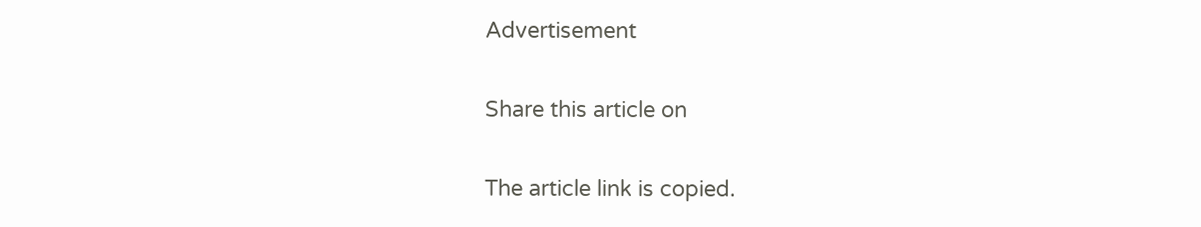Advertisement

Share this article on

The article link is copied.